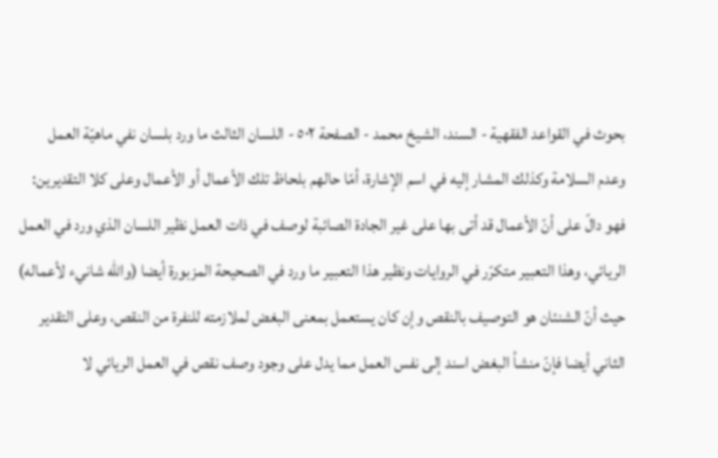بحوث في القواعد الفقهية - السند، الشيخ محمد - الصفحة ٥٠٢ - اللسان الثالث ما ورد بلسان نفي ماهيّة العمل
وعدم السلامة وكذلك المشار إليه في اسم الإشارة، أمّا حالهم بلحاظ تلك الأعمال أو الأعمال وعلى كلا التقديرين: فهو دالّ على أنّ الأعمال قد أتى بها على غير الجادة الصائبة لوصف في ذات العمل نظير اللسان الذي ورد في العمل الريائي، وهذا التعبير متكرّر في الروايات ونظير هذا التعبير ما ورد في الصحيحة المزبورة أيضا (والله شانيء لأعماله) حيث أنّ الشنئان هو التوصيف بالنقص وإن كان يستعمل بمعنى البغض لملازمته للنفرة من النقص، وعلى التقدير الثاني أيضا فإنّ منشأ البغض اسند إلى نفس العمل مما يدل على وجود وصف نقص في العمل الريائي لا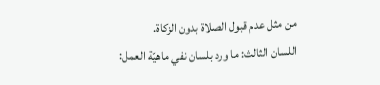من مثل عدم قبول الصلاة بدون الزكاة.
اللسان الثالث: ما ورد بلسان نفي ماهيّة العمل: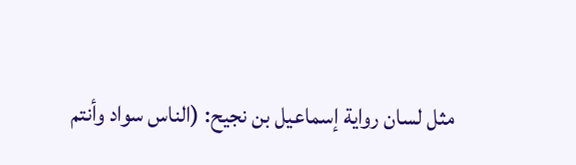مثل لسان رواية إسماعيل بن نجيح: (الناس سواد وأنتم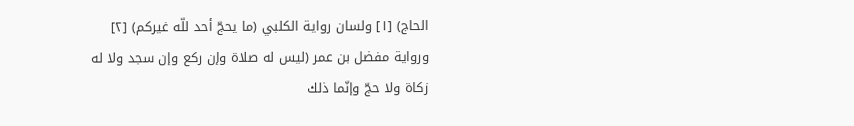الحاج) [١] ولسان رواية الكلبي (ما يحجّ أحد للّه غيركم) [٢] ورواية مفضل بن عمر (ليس له صلاة وإن ركع وإن سجد ولا له زكاة ولا حجّ وإنّما ذلك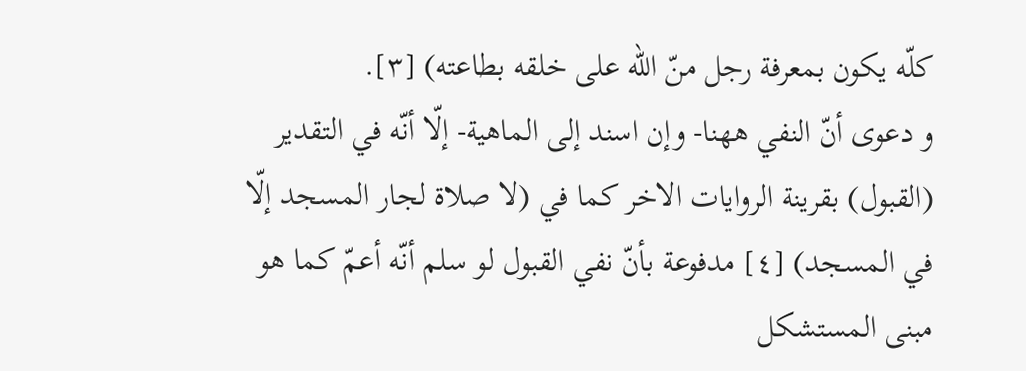كلّه يكون بمعرفة رجل منّ الله على خلقه بطاعته) [٣].
و دعوى أنّ النفي ههنا- وإن اسند إلى الماهية- إلّا أنّه في التقدير (القبول) بقرينة الروايات الاخر كما في (لا صلاة لجار المسجد إلّا في المسجد) [٤] مدفوعة بأنّ نفي القبول لو سلم أنّه أعمّ كما هو مبنى المستشكل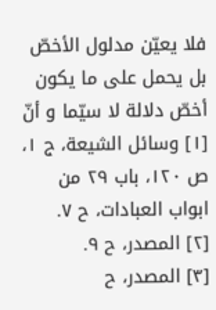فلا يعيّن مدلول الأخصّ بل يحمل على ما يكون أخصّ دلالة لا سيّما و أنّ
[١] وسائل الشيعة، ج ١، ص ١٢٠، باب ٢٩ من ابواب العبادات، ح ٧.
[٢] المصدر، ح ٩.
[٣] المصدر، ح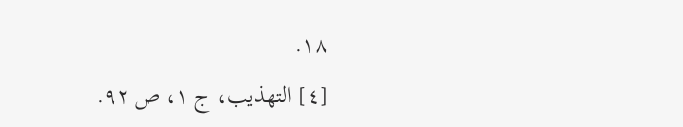١٨.
[٤] التهذيب، ج ١، ص ٩٢.